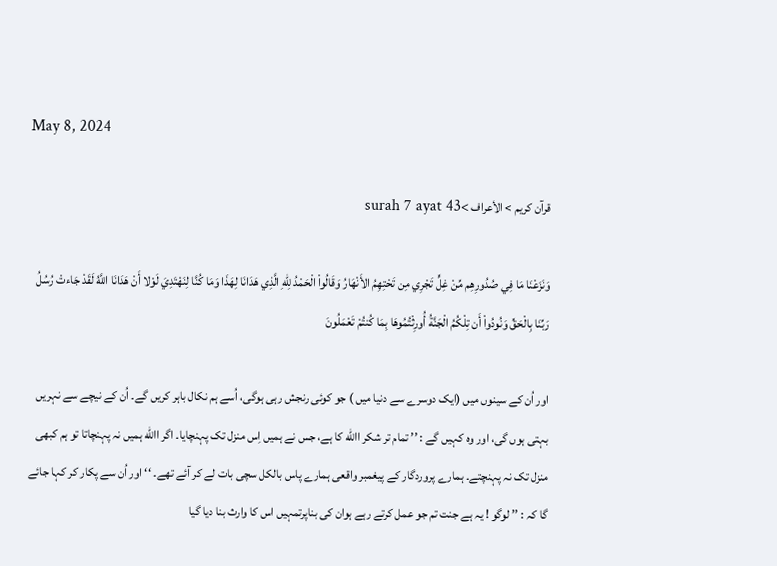May 8, 2024

قرآن کریم > الأعراف >surah 7 ayat 43

وَنَزَعْنَا مَا فِي صُدُورِهِم مِّنْ غِلٍّ تَجْرِي مِن تَحْتِهِمُ الأَنْهَارُ وَقَالُواْ الْحَمْدُ لِلّهِ الَّذِي هَدَانَا لِهَذَا وَمَا كُنَّا لِنَهْتَدِيَ لَوْلا أَنْ هَدَانَا اللَّهُ لَقَدْ جَاءتْ رُسُلُ رَبِّنَا بِالْحَقِّ وَنُودُواْ أَن تِلْكُمُ الْجَنَّةُ أُورِثْتُمُوهَا بِمَا كُنتُمْ تَعْمَلُونَ

اور اُن کے سینوں میں (ایک دوسرے سے دنیا میں ) جو کوئی رنجش رہی ہوگی، اُسے ہم نکال باہر کریں گے۔ اُن کے نیچے سے نہریں بہتی ہوں گی، اور وہ کہیں گے : ’’ تمام تر شکر االله کا ہے، جس نے ہمیں اِس منزل تک پہنچایا۔ اگر االله ہمیں نہ پہنچاتا تو ہم کبھی منزل تک نہ پہنچتے۔ ہمارے پروردگار کے پیغمبر واقعی ہمارے پاس بالکل سچی بات لے کر آئے تھے۔ ‘‘ اور اُن سے پکار کر کہا جائے گا کہ : ’’ لوگو ! یہ ہے جنت تم جو عمل کرتے رہے ہوان کی بناپرتمہیں اس کا وارث بنا دیا گیا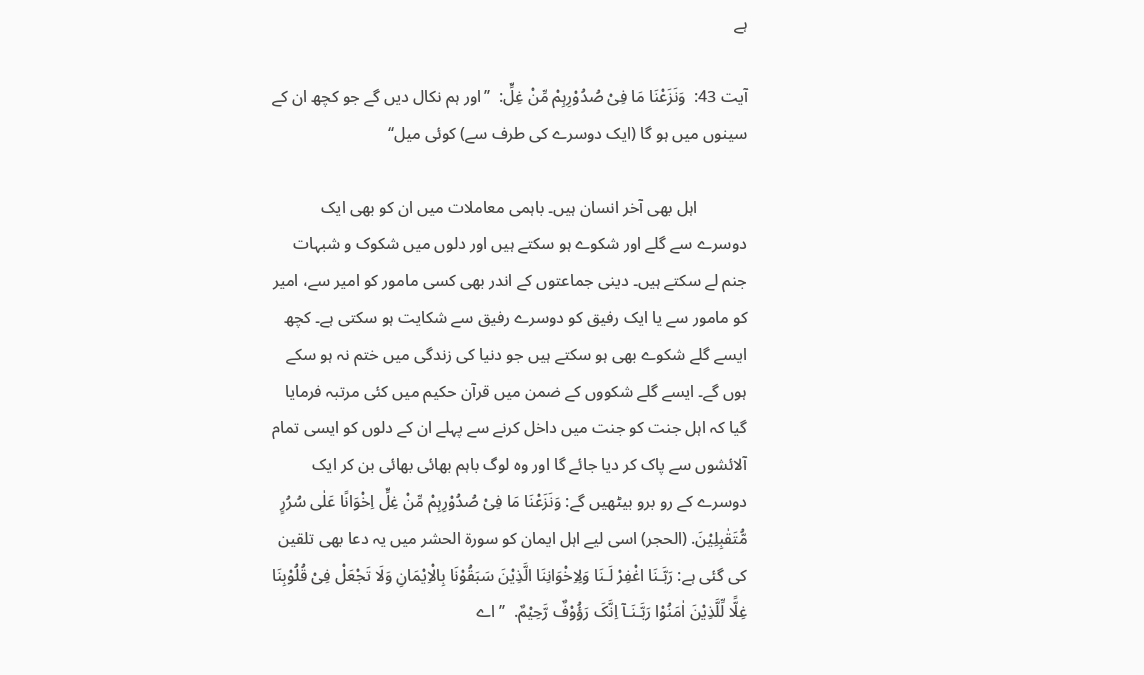ہے

آیت 43:  وَنَزَعْنَا مَا فِیْ صُدُوْرِہِمْ مِّنْ غِلٍّ:  ’’اور ہم نکال دیں گے جو کچھ ان کے سینوں میں ہو گا (ایک دوسرے کی طرف سے) کوئی میل‘‘

            اہل بھی آخر انسان ہیں۔ باہمی معاملات میں ان کو بھی ایک دوسرے سے گلے اور شکوے ہو سکتے ہیں اور دلوں میں شکوک و شبہات جنم لے سکتے ہیں۔ دینی جماعتوں کے اندر بھی کسی مامور کو امیر سے، امیر کو مامور سے یا ایک رفیق کو دوسرے رفیق سے شکایت ہو سکتی ہے۔ کچھ ایسے گلے شکوے بھی ہو سکتے ہیں جو دنیا کی زندگی میں ختم نہ ہو سکے ہوں گے۔ ایسے گلے شکووں کے ضمن میں قرآن حکیم میں کئی مرتبہ فرمایا گیا کہ اہل جنت کو جنت میں داخل کرنے سے پہلے ان کے دلوں کو ایسی تمام آلائشوں سے پاک کر دیا جائے گا اور وہ لوگ باہم بھائی بھائی بن کر ایک دوسرے کے رو برو بیٹھیں گے: وَنَزَعْنَا مَا فِیْ صُدُوْرِہِمْ مِّنْ غِلٍّ اِخْوَانًا عَلٰی سُرُرٍ مُّتَقٰبِلِیْنَ. (الحجر) اسی لیے اہل ایمان کو سورۃ الحشر میں یہ دعا بھی تلقین کی گئی ہے: رَبَّـنَا اغْفِرْ لَـنَا وَلِاِخْوَانِنَا الَّذِیْنَ سَبَقُوْنَا بِالْاِیْمَانِ وَلَا تَجْعَلْ فِیْ قُلُوْبِنَا غِلًّا لِّلَّذِیْنَ اٰمَنُوْا رَبَّـنَـآ اِنَّکَ رَؤُوْفٌ رَّحِیْمٌ.  ’’ اے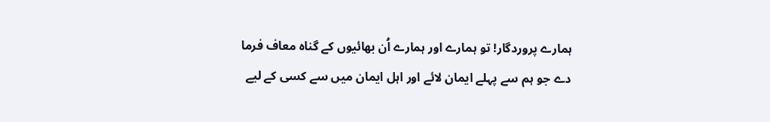ہمارے پروردگار! تو ہمارے اور ہمارے اُن بھائیوں کے گناہ معاف فرما دے جو ہم سے پہلے ایمان لائے اور اہل ایمان میں سے کسی کے لیے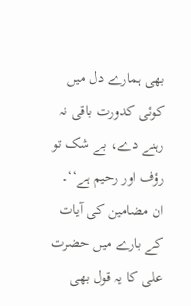بھی ہمارے دل میں کوئی کدورت باقی نہ رہنے دے، بے شک تو رؤف اور رحیم ہے‘‘۔ ان مضامین کی آیات کے بارے میں حضرت علی کا یہ قول بھی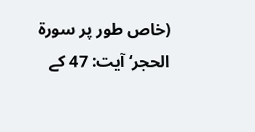(خاص طور پر سورۃ الحجر‘ آیت: 47 کے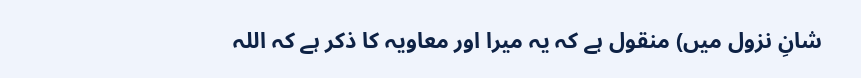شانِ نزول میں) منقول ہے کہ یہ میرا اور معاویہ کا ذکر ہے کہ اللہ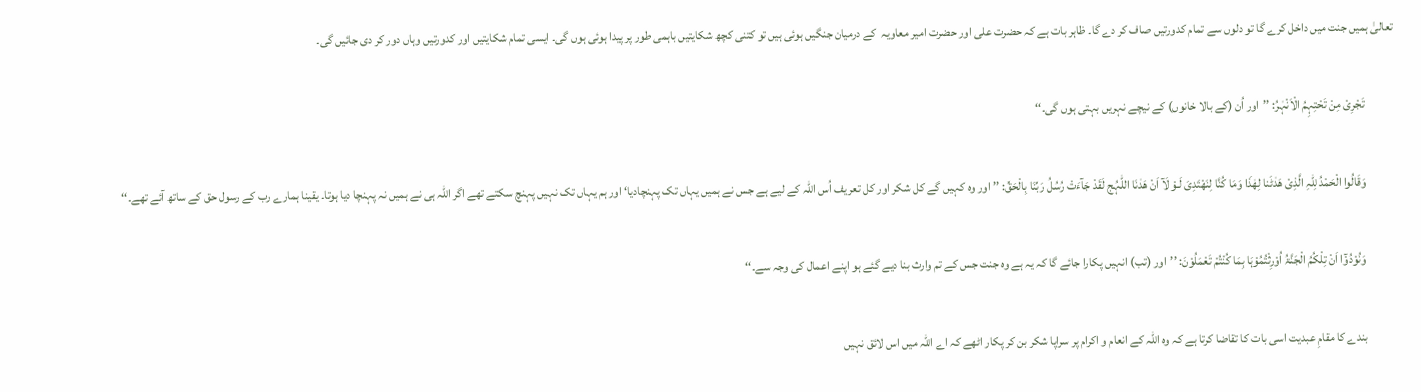تعالیٰ ہمیں جنت میں داخل کرے گا تو دلوں سے تمام کدورتیں صاف کر دے گا۔ ظاہر بات ہے کہ حضرت علی اور حضرت امیر معاویہ  کے درمیان جنگیں ہوئی ہیں تو کتنی کچھ شکایتیں باہمی طور پر پیدا ہوئی ہوں گی۔ ایسی تمام شکایتیں اور کدورتیں وہاں دور کر دی جائیں گی۔

            تَجْرِیْ مِنْ تَحْتِہِمُ الْاَنْہٰرُ: ’’اور اُن (کے بالا خانوں) کے نیچے نہریں بہتی ہوں گی۔‘‘

            وَقَالُوا الْحَمْدُ لِلّٰہِ الَّذِیْ ھَدٰٹَنا لِھٰذَا وَمَا کُنَّا لِنَھْتَدِیَ لَـوْ لَآ اَنْ ھَدٰنَا اللّٰہُج لَقَدْ جَآءَتْ رُسُلُ رَبِّنَا بِالْحَقِّ: ’’ اور وہ کہیں گے کل شکر اور کل تعریف اُس اللہ کے لیے ہے جس نے ہمیں یہاں تک پہنچادیا‘ اور ہم یہاں تک نہیں پہنچ سکتے تھے اگر اللہ ہی نے ہمیں نہ پہنچا دیا ہوتا۔ یقینا ہمارے رب کے رسول حق کے ساتھ آئے تھے۔‘‘

            وَنُوْدُوْٓا اَنْ تِلْکُمُ الْجَنَّۃُ اُوْرِثْتُمُوْہَا بِمَا کُنْتُمْ تَعْمَلُوْنَ: ’’اور (تب) انہیں پکارا جائے گا کہ یہ ہے وہ جنت جس کے تم وارث بنا دیے گئے ہو اپنے اعمال کی وجہ سے۔‘‘

            بندے کا مقامِ عبدیت اسی بات کا تقاضا کرتا ہے کہ وہ اللہ کے انعام و اکرام پر سراپا شکر بن کر پکار اٹھے کہ اے اللہ میں اس لائق نہیں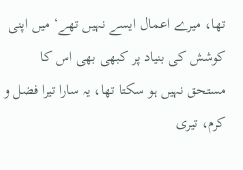تھا، میرے اعمال ایسے نہیں تھے‘ میں اپنی کوشش کی بنیاد پر کبھی بھی اس کا مستحق نہیں ہو سکتا تھا، یہ سارا تیرا فضل و کرم، تیری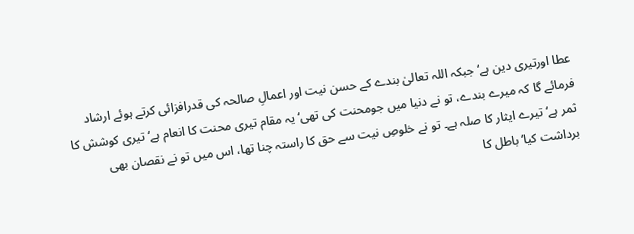عطا اورتیری دین ہے‘ جبکہ اللہ تعالیٰ بندے کے حسن نیت اور اعمالِ صالحہ کی قدرافزائی کرتے ہوئے ارشاد فرمائے گا کہ میرے بندے، تو نے دنیا میں جومحنت کی تھی‘ یہ مقام تیری محنت کا انعام ہے‘ تیری کوشش کا ثمر ہے‘ تیرے ایثار کا صلہ ہے۔ تو نے خلوصِ نیت سے حق کا راستہ چنا تھا، اس میں تو نے نقصان بھی برداشت کیا‘ باطل کا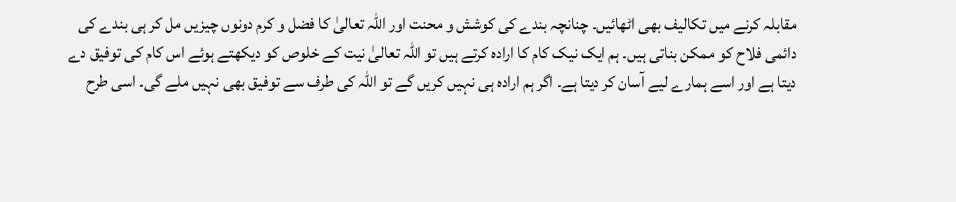مقابلہ کرنے میں تکالیف بھی اٹھائیں۔ چنانچہ بندے کی کوشش و محنت اور اللہ تعالیٰ کا فضل و کرم دونوں چیزیں مل کر ہی بندے کی دائمی فلاح کو ممکن بناتی ہیں۔ ہم ایک نیک کام کا ارادہ کرتے ہیں تو اللہ تعالیٰ نیت کے خلوص کو دیکھتے ہوئے اس کام کی توفیق دے دیتا ہے اور اسے ہمارے لیے آسان کر دیتا ہے۔ اگر ہم ارادہ ہی نہیں کریں گے تو اللہ کی طرف سے توفیق بھی نہیں ملے گی۔ اسی طرح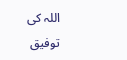اللہ کی توفیق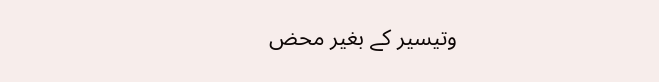وتیسیر کے بغیر محض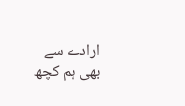ارادے سے بھی ہم کچھ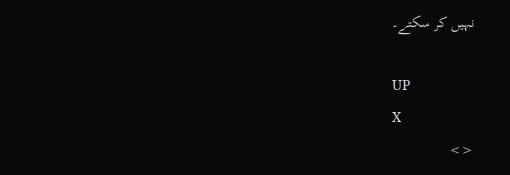نہیں کر سکتے۔

UP
X
<>